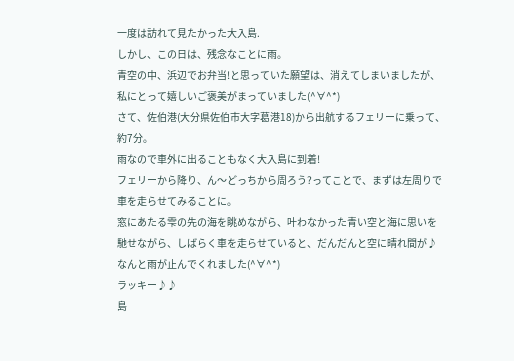一度は訪れて見たかった大入島.
しかし、この日は、残念なことに雨。
青空の中、浜辺でお弁当!と思っていた願望は、消えてしまいましたが、私にとって嬉しいご褒美がまっていました(^∀^*)
さて、佐伯港(大分県佐伯市大字葛港18)から出航するフェリーに乗って、約7分。
雨なので車外に出ることもなく大入島に到着!
フェリーから降り、ん〜どっちから周ろう?ってことで、まずは左周りで車を走らせてみることに。
窓にあたる雫の先の海を眺めながら、叶わなかった青い空と海に思いを馳せながら、しばらく車を走らせていると、だんだんと空に晴れ間が♪
なんと雨が止んでくれました(^∀^*)
ラッキー♪♪
島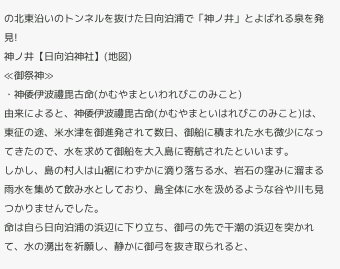の北東沿いのトンネルを抜けた日向泊浦で「神ノ井」とよばれる泉を発見!
神ノ井【日向泊神社】(地図)
≪御祭神≫
・神倭伊波禮毘古命(かむやまといわれびこのみこと)
由来によると、神倭伊波禮毘古命(かむやまといはれびこのみこと)は、東征の途、米水津を御進発されて数日、御船に積まれた水も微少になってきたので、水を求めて御船を大入島に寄航されたといいます。
しかし、島の村人は山裾にわずかに滴り落ちる水、岩石の窪みに溜まる雨水を集めて飲み水としており、島全体に水を汲めるような谷や川も見つかりませんでした。
命は自ら日向泊浦の浜辺に下り立ち、御弓の先で干潮の浜辺を突かれて、水の湧出を祈願し、静かに御弓を抜き取られると、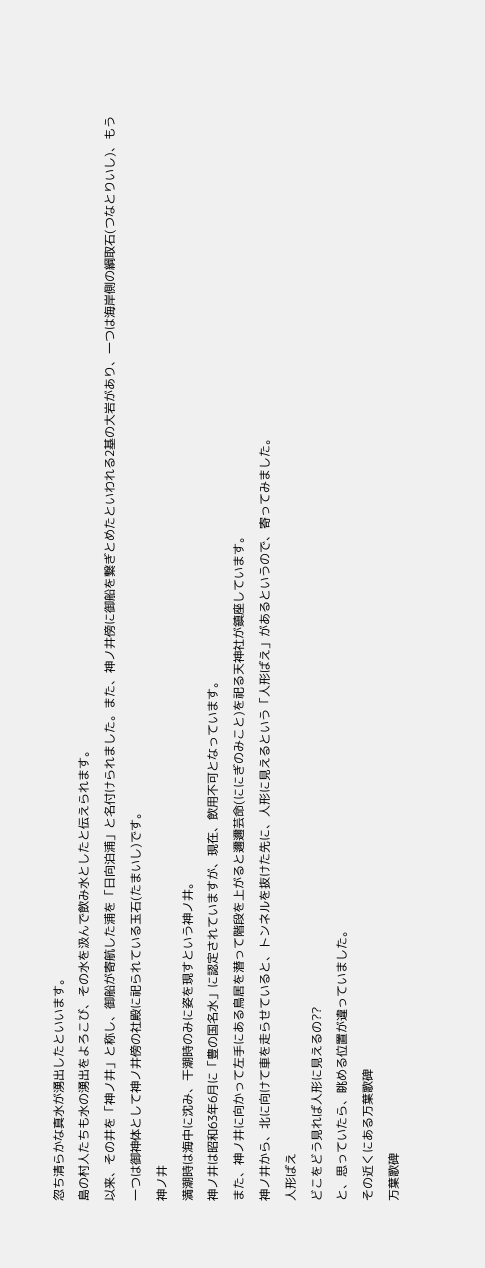忽ち清らかな真水が湧出したといいます。
島の村人たちも水の湧出をよろこび、その水を汲んで飲み水としたと伝えられます。
以来、その井を「神ノ井」と称し、御船が寄航した浦を「日向泊浦」と名付けられました。また、神ノ井傍に御船を繋ぎとめたといわれる2基の大岩があり、一つは海岸側の綱取石(つなとりいし)、もう一つは御神体として神ノ井傍の社殿に祀られている玉石(たまいし)です。
神ノ井
満潮時は海中に沈み、干潮時のみに姿を現すという神ノ井。
神ノ井は昭和63年6月に「豊の国名水」に認定されていますが、現在、飲用不可となっています。
また、神ノ井に向かって左手にある鳥居を潜って階段を上がると邇邇芸命(ににぎのみこと)を祀る天神社が鎮座しています。
神ノ井から、北に向けて車を走らせていると、トンネルを抜けた先に、人形に見えるという「人形ばえ」があるというので、寄ってみました。
人形ばえ
どこをどう見れば人形に見えるの??
と、思っていたら、眺める位置が違っていました。
その近くにある万葉歌碑
万葉歌碑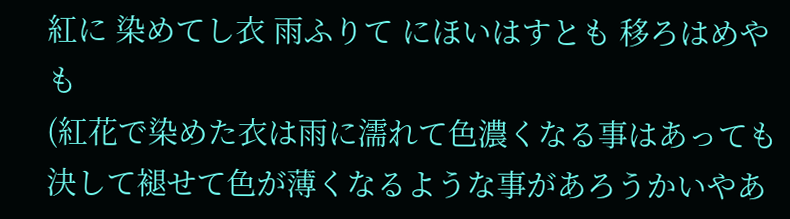紅に 染めてし衣 雨ふりて にほいはすとも 移ろはめやも
(紅花で染めた衣は雨に濡れて色濃くなる事はあっても決して褪せて色が薄くなるような事があろうかいやあ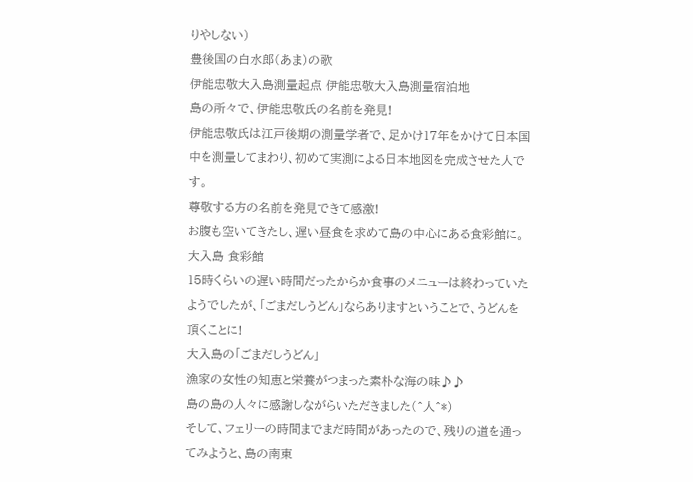りやしない)
豊後国の白水郎(あま)の歌
伊能忠敬大入島測量起点 伊能忠敬大入島測量宿泊地
島の所々で、伊能忠敬氏の名前を発見!
伊能忠敬氏は江戸後期の測量学者で、足かけ17年をかけて日本国中を測量してまわり、初めて実測による日本地図を完成させた人です。
尊敬する方の名前を発見できて感激!
お腹も空いてきたし、遅い昼食を求めて島の中心にある食彩館に。
大入島 食彩館
15時くらいの遅い時間だったからか食事のメニューは終わっていたようでしたが、「ごまだしうどん」ならありますということで、うどんを頂くことに!
大入島の「ごまだしうどん」
漁家の女性の知恵と栄養がつまった素朴な海の味♪♪
島の島の人々に感謝しながらいただきました(^人^*)
そして、フェリーの時間までまだ時間があったので、残りの道を通ってみようと、島の南東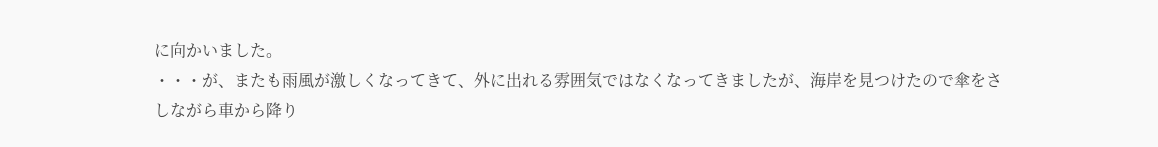に向かいました。
・・・が、またも雨風が激しくなってきて、外に出れる雰囲気ではなくなってきましたが、海岸を見つけたので傘をさしながら車から降り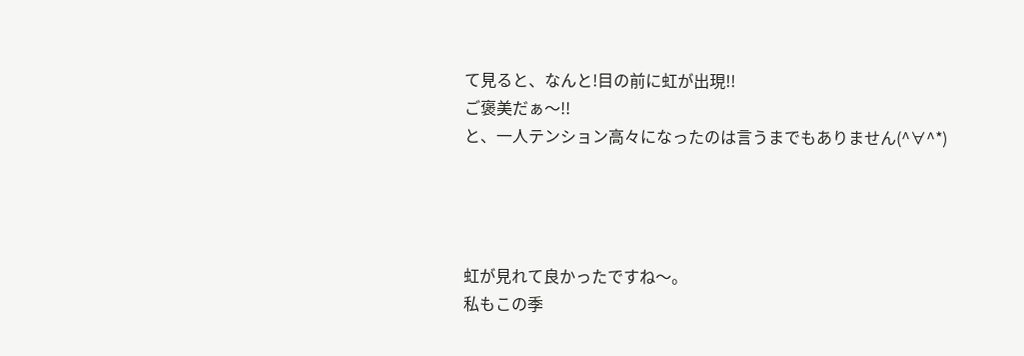て見ると、なんと!目の前に虹が出現!!
ご褒美だぁ〜!!
と、一人テンション高々になったのは言うまでもありません(^∀^*)




虹が見れて良かったですね〜。
私もこの季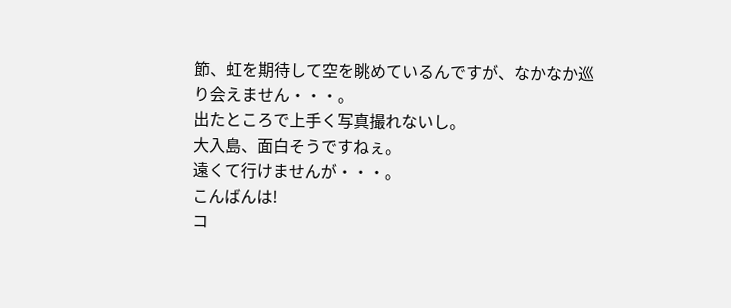節、虹を期待して空を眺めているんですが、なかなか巡り会えません・・・。
出たところで上手く写真撮れないし。
大入島、面白そうですねぇ。
遠くて行けませんが・・・。
こんばんは!
コ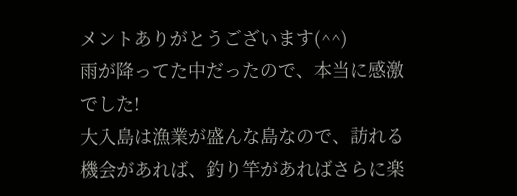メントありがとうございます(^^)
雨が降ってた中だったので、本当に感激でした!
大入島は漁業が盛んな島なので、訪れる機会があれば、釣り竿があればさらに楽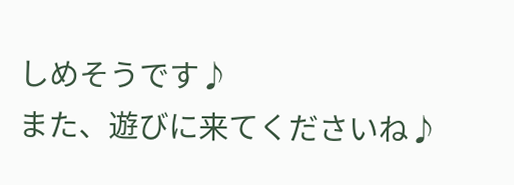しめそうです♪
また、遊びに来てくださいね♪